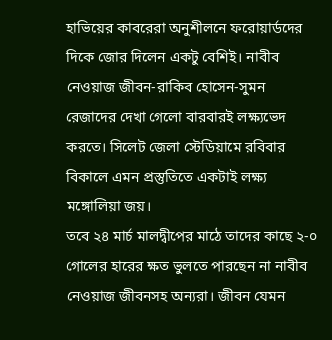হাভিয়ের কাবরেরা অনুশীলনে ফরোয়ার্ডদের দিকে জোর দিলেন একটু বেশিই। নাবীব নেওয়াজ জীবন-রাকিব হোসেন-সুমন রেজাদের দেখা গেলো বারবারই লক্ষ্যভেদ করতে। সিলেট জেলা স্টেডিয়ামে রবিবার বিকালে এমন প্রস্তুতিতে একটাই লক্ষ্য মঙ্গোলিয়া জয়।
তবে ২৪ মার্চ মালদ্বীপের মাঠে তাদের কাছে ২-০ গোলের হারের ক্ষত ভুলতে পারছেন না নাবীব নেওয়াজ জীবনসহ অন্যরা। জীবন যেমন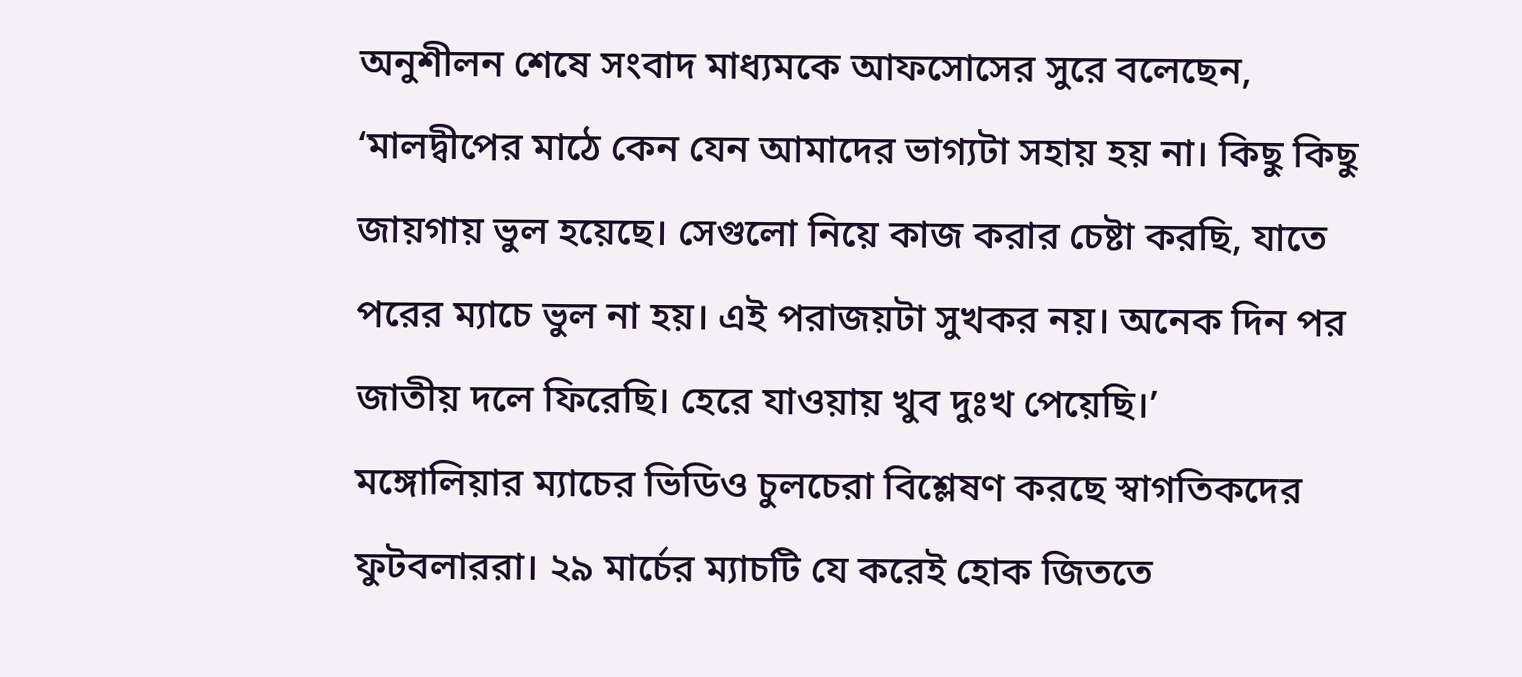অনুশীলন শেষে সংবাদ মাধ্যমকে আফসোসের সুরে বলেছেন, ‘মালদ্বীপের মাঠে কেন যেন আমাদের ভাগ্যটা সহায় হয় না। কিছু কিছু জায়গায় ভুল হয়েছে। সেগুলো নিয়ে কাজ করার চেষ্টা করছি, যাতে পরের ম্যাচে ভুল না হয়। এই পরাজয়টা সুখকর নয়। অনেক দিন পর জাতীয় দলে ফিরেছি। হেরে যাওয়ায় খুব দুঃখ পেয়েছি।’
মঙ্গোলিয়ার ম্যাচের ভিডিও চুলচেরা বিশ্লেষণ করছে স্বাগতিকদের ফুটবলাররা। ২৯ মার্চের ম্যাচটি যে করেই হোক জিততে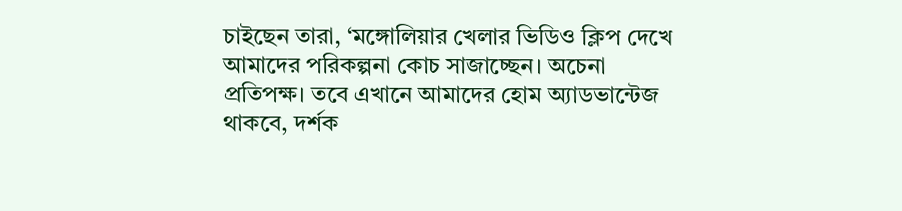চাইছেন তারা, ‘মঙ্গোলিয়ার খেলার ভিডিও ক্লিপ দেখে আমাদের পরিকল্পনা কোচ সাজাচ্ছেন। অচেনা প্রতিপক্ষ। তবে এখানে আমাদের হোম অ্যাডভান্টেজ থাকবে, দর্শক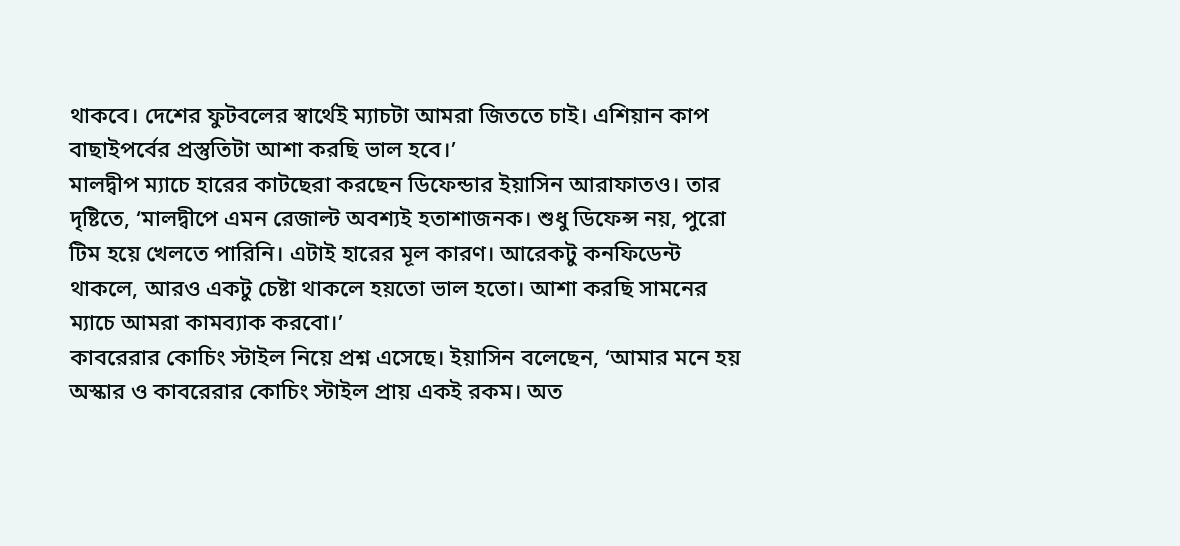থাকবে। দেশের ফুটবলের স্বার্থেই ম্যাচটা আমরা জিততে চাই। এশিয়ান কাপ বাছাইপর্বের প্রস্তুতিটা আশা করছি ভাল হবে।’
মালদ্বীপ ম্যাচে হারের কাটছেরা করছেন ডিফেন্ডার ইয়াসিন আরাফাতও। তার দৃষ্টিতে, ‘মালদ্বীপে এমন রেজাল্ট অবশ্যই হতাশাজনক। শুধু ডিফেন্স নয়, পুরো টিম হয়ে খেলতে পারিনি। এটাই হারের মূল কারণ। আরেকটু কনফিডেন্ট থাকলে, আরও একটু চেষ্টা থাকলে হয়তো ভাল হতো। আশা করছি সামনের ম্যাচে আমরা কামব্যাক করবো।’
কাবরেরার কোচিং স্টাইল নিয়ে প্রশ্ন এসেছে। ইয়াসিন বলেছেন, ‘আমার মনে হয় অস্কার ও কাবরেরার কোচিং স্টাইল প্রায় একই রকম। অত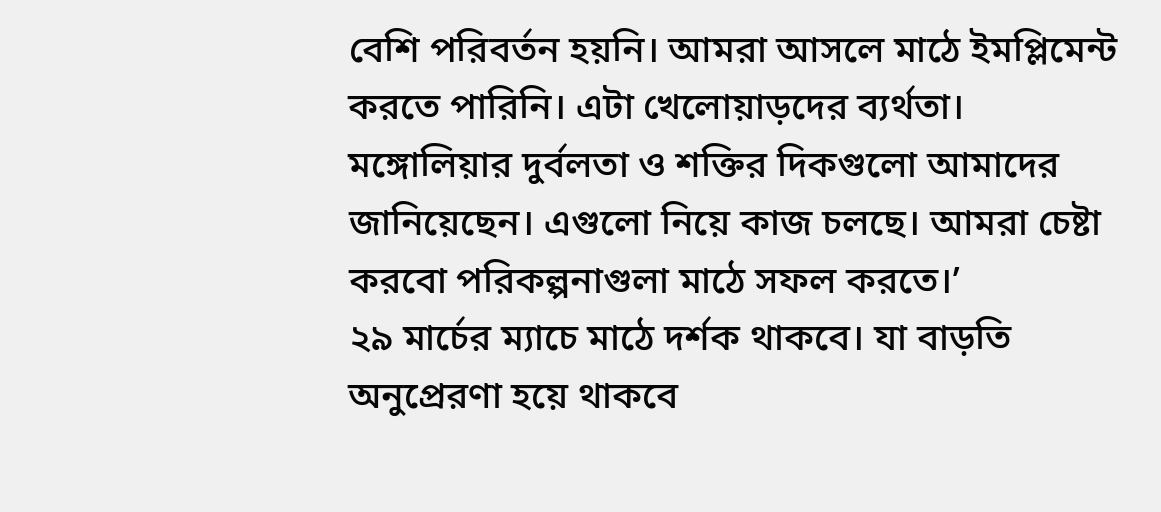বেশি পরিবর্তন হয়নি। আমরা আসলে মাঠে ইমপ্লিমেন্ট করতে পারিনি। এটা খেলোয়াড়দের ব্যর্থতা। মঙ্গোলিয়ার দুর্বলতা ও শক্তির দিকগুলো আমাদের জানিয়েছেন। এগুলো নিয়ে কাজ চলছে। আমরা চেষ্টা করবো পরিকল্পনাগুলা মাঠে সফল করতে।’
২৯ মার্চের ম্যাচে মাঠে দর্শক থাকবে। যা বাড়তি অনুপ্রেরণা হয়ে থাকবে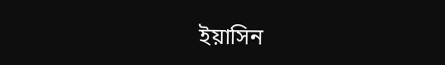ইয়াসিন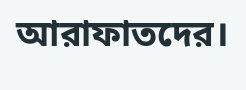আরাফাতদের।